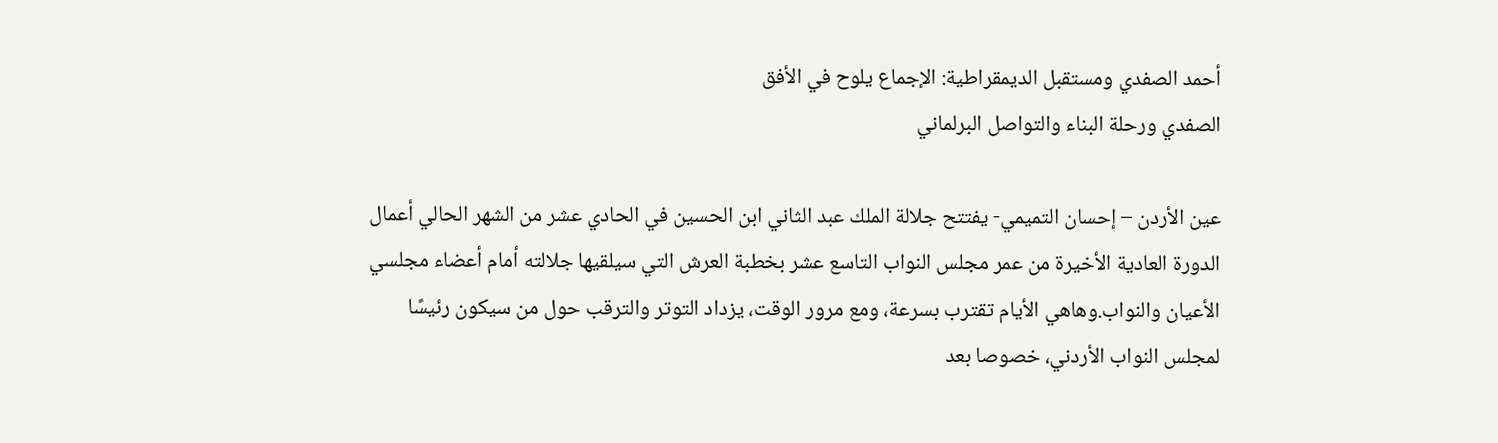أحمد الصفدي ومستقبل الديمقراطية: الإجماع يلوح في الأفق
الصفدي ورحلة البناء والتواصل البرلماني

عين الأردن – إحسان التميمي- يفتتح جلالة الملك عبد الثاني ابن الحسين في الحادي عشر من الشهر الحالي أعمال الدورة العادية الأخيرة من عمر مجلس النواب التاسع عشر بخطبة العرش التي سيلقيها جلالته أمام أعضاء مجلسي الأعيان والنواب.وهاهي الأيام تقترب بسرعة، ومع مرور الوقت، يزداد التوتر والترقب حول من سيكون رئيسًا لمجلس النواب الأردني، خصوصا بعد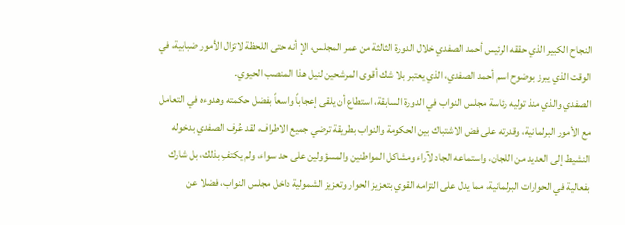النجاح الكبير الذي حققه الرئيس أحمد الصفدي خلال الدورة الثالثة من عمر المجلس، الإ أنه حتى اللحظة لاتزال الأمور ضبابية، في الوقت الذي يبرز بوضوح اسم أحمد الصفدي، الذي يعتبر بلا شك أقوى المرشحين لنيل هذا المنصب الحيوي.
الصفدي والذي منذ توليه رئاسة مجلس النواب في الدورة السابقة، استطاع أن يلقى إعجاباً واسعاً بفضل حكمته وهدوءه في التعامل مع الأمور البرلمانية، وقدرته على فض الاشتباك بين الحكومة والنواب بطريقة ترضي جميع الاطراف، لقد عُرف الصفدي بدخوله النشيط إلى العديد من اللجان، واستماعه الجاد لآراء ومشاكل المواطنين والمسؤولين على حد سواء، ولم يكتفِ بذلك، بل شارك بفعالية في الحوارات البرلمانية، مما يدل على التزامه القوي بتعزيز الحوار وتعزيز الشمولية داخل مجلس النواب، فضلا عن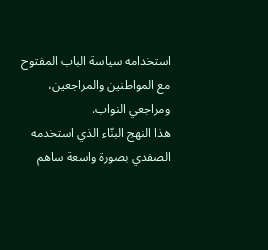استخدامه سياسة الباب المفتوح مع المواطنين والمراجعين، ومراجعي النواب.
هذا النهج البنّاء الذي استخدمه الصفدي بصورة واسعة ساهم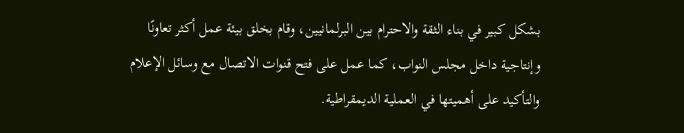بشكل كبير في بناء الثقة والاحترام بين البرلمانيين، وقام بخلق بيئة عمل أكثر تعاونًا وإنتاجية داخل مجلس النواب، كما عمل على فتح قنوات الاتصال مع وسائل الإعلام والتأكيد على أهميتها في العملية الديمقراطية.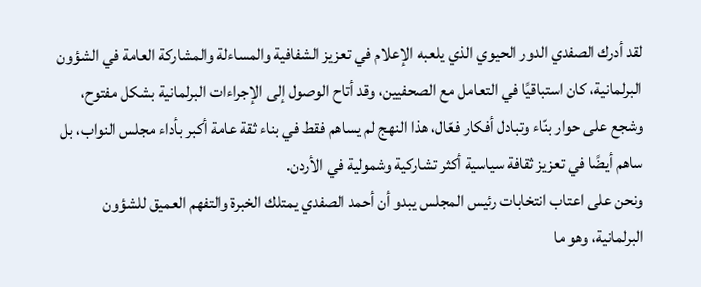لقد أدرك الصفدي الدور الحيوي الذي يلعبه الإعلام في تعزيز الشفافية والمساءلة والمشاركة العامة في الشؤون البرلمانية، كان استباقيًا في التعامل مع الصحفيين، وقد أتاح الوصول إلى الإجراءات البرلمانية بشكل مفتوح، وشجع على حوار بنّاء وتبادل أفكار فعّال، هذا النهج لم يساهم فقط في بناء ثقة عامة أكبر بأداء مجلس النواب، بل ساهم أيضًا في تعزيز ثقافة سياسية أكثر تشاركية وشمولية في الأردن.
ونحن على اعتاب انتخابات رئيس المجلس يبدو أن أحمد الصفدي يمتلك الخبرة والتفهم العميق للشؤون البرلمانية، وهو ما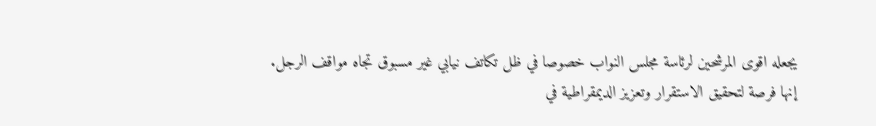يجعله اقوى المرشحين لرئاسة مجلس النواب خصوصا في ظل تكاتف نيابي غير مسبوق تجاه مواقف الرجل.
إنها فرصة لتحقيق الاستقرار وتعزيز الديمقراطية في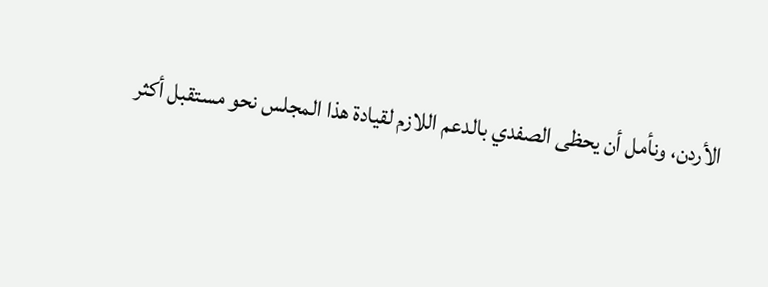الأردن، ونأمل أن يحظى الصفدي بالدعم اللازم لقيادة هذا المجلس نحو مستقبل أكثر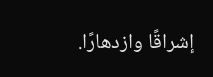إشراقًا وازدهارًا.